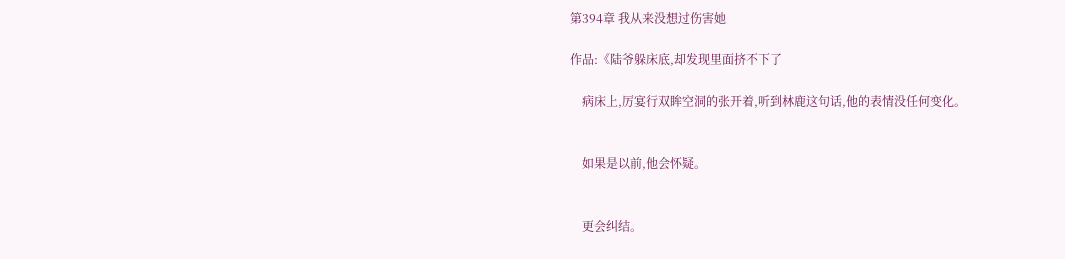第394章 我从来没想过伤害她

作品:《陆爷躲床底,却发现里面挤不下了

    病床上,厉宴行双眸空洞的张开着,听到林鹿这句话,他的表情没任何变化。


    如果是以前,他会怀疑。


    更会纠结。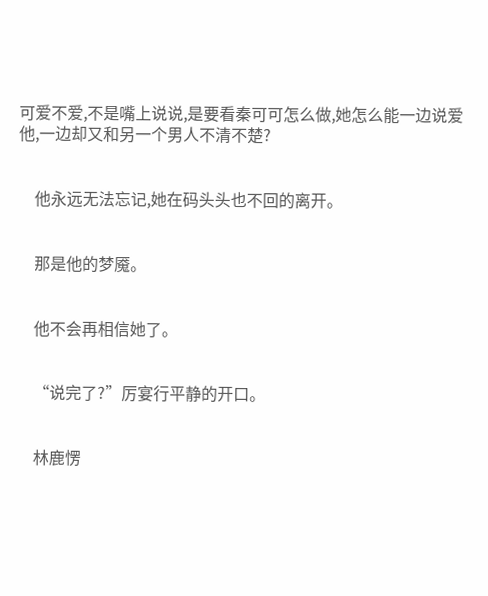可爱不爱,不是嘴上说说,是要看秦可可怎么做,她怎么能一边说爱他,一边却又和另一个男人不清不楚?


    他永远无法忘记,她在码头头也不回的离开。


    那是他的梦魇。


    他不会再相信她了。


    “说完了?”厉宴行平静的开口。


    林鹿愣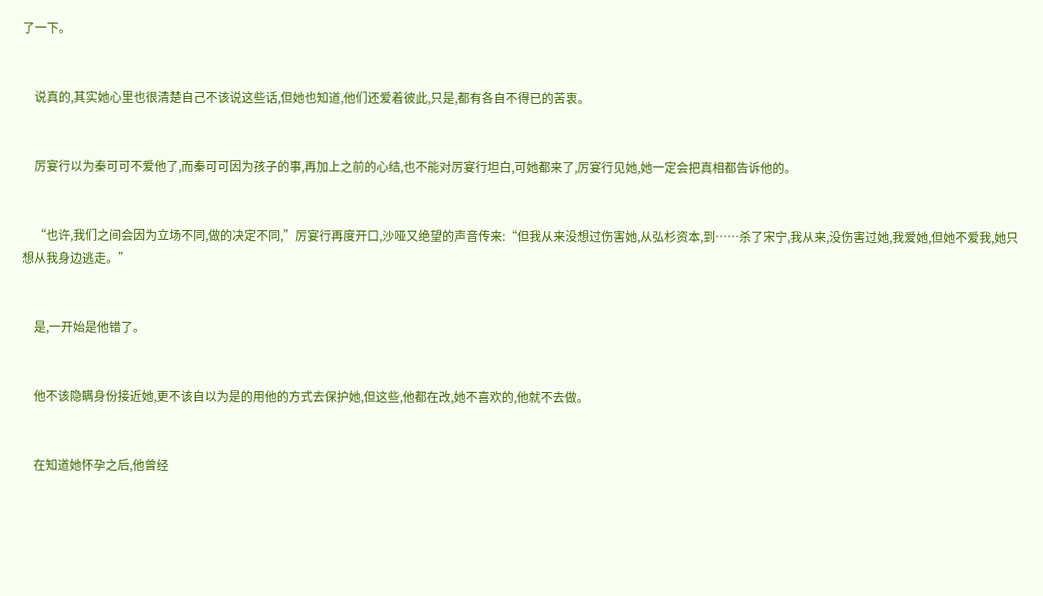了一下。


    说真的,其实她心里也很清楚自己不该说这些话,但她也知道,他们还爱着彼此,只是,都有各自不得已的苦衷。


    厉宴行以为秦可可不爱他了,而秦可可因为孩子的事,再加上之前的心结,也不能对厉宴行坦白,可她都来了,厉宴行见她,她一定会把真相都告诉他的。


    “也许,我们之间会因为立场不同,做的决定不同,”厉宴行再度开口,沙哑又绝望的声音传来:“但我从来没想过伤害她,从弘杉资本,到……杀了宋宁,我从来,没伤害过她,我爱她,但她不爱我,她只想从我身边逃走。”


    是,一开始是他错了。


    他不该隐瞒身份接近她,更不该自以为是的用他的方式去保护她,但这些,他都在改,她不喜欢的,他就不去做。


    在知道她怀孕之后,他曾经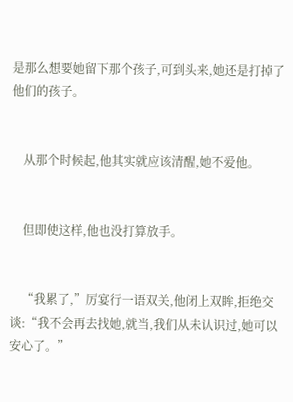是那么想要她留下那个孩子,可到头来,她还是打掉了他们的孩子。


    从那个时候起,他其实就应该清醒,她不爱他。


    但即使这样,他也没打算放手。


    “我累了,”厉宴行一语双关,他闭上双眸,拒绝交谈:“我不会再去找她,就当,我们从未认识过,她可以安心了。”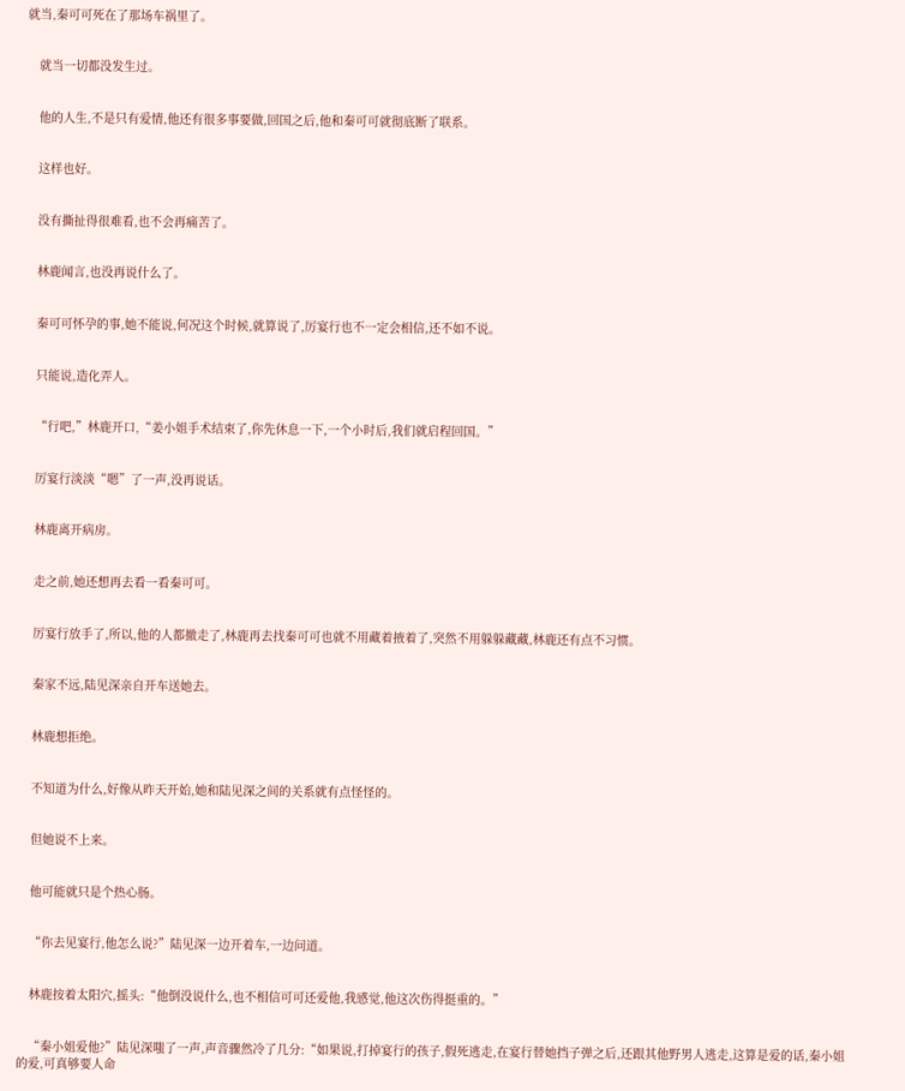就当,秦可可死在了那场车祸里了。


    就当一切都没发生过。


    他的人生,不是只有爱情,他还有很多事要做,回国之后,他和秦可可就彻底断了联系。


    这样也好。


    没有撕扯得很难看,也不会再痛苦了。


    林鹿闻言,也没再说什么了。


    秦可可怀孕的事,她不能说,何况这个时候,就算说了,厉宴行也不一定会相信,还不如不说。


    只能说,造化弄人。


    “行吧,”林鹿开口,“姜小姐手术结束了,你先休息一下,一个小时后,我们就启程回国。”


    厉宴行淡淡“嗯”了一声,没再说话。


    林鹿离开病房。


    走之前,她还想再去看一看秦可可。


    厉宴行放手了,所以,他的人都撤走了,林鹿再去找秦可可也就不用藏着掖着了,突然不用躲躲藏藏,林鹿还有点不习惯。


    秦家不远,陆见深亲自开车送她去。


    林鹿想拒绝。


    不知道为什么,好像从昨天开始,她和陆见深之间的关系就有点怪怪的。


    但她说不上来。


    他可能就只是个热心肠。


    “你去见宴行,他怎么说?”陆见深一边开着车,一边问道。


    林鹿按着太阳穴,摇头:“他倒没说什么,也不相信可可还爱他,我感觉,他这次伤得挺重的。”


    “秦小姐爱他?”陆见深嗤了一声,声音骤然冷了几分:“如果说,打掉宴行的孩子,假死逃走,在宴行替她挡子弹之后,还跟其他野男人逃走,这算是爱的话,秦小姐的爱,可真够要人命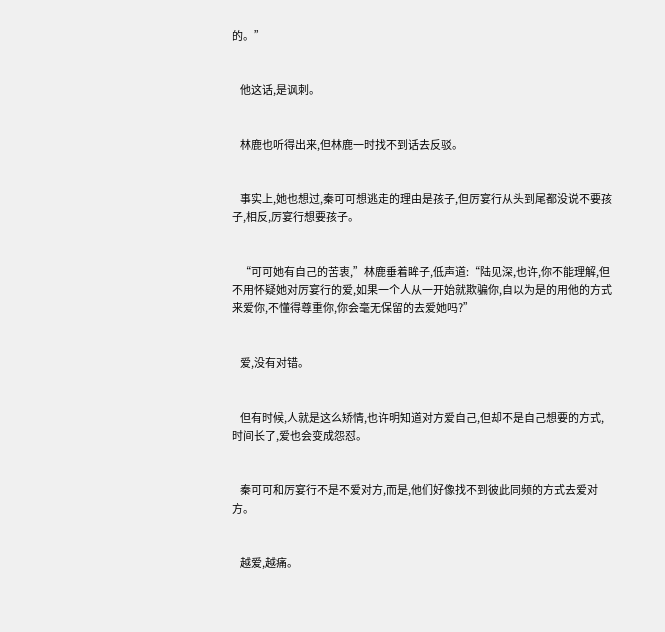的。”


    他这话,是讽刺。


    林鹿也听得出来,但林鹿一时找不到话去反驳。


    事实上,她也想过,秦可可想逃走的理由是孩子,但厉宴行从头到尾都没说不要孩子,相反,厉宴行想要孩子。


    “可可她有自己的苦衷,”林鹿垂着眸子,低声道:“陆见深,也许,你不能理解,但不用怀疑她对厉宴行的爱,如果一个人从一开始就欺骗你,自以为是的用他的方式来爱你,不懂得尊重你,你会毫无保留的去爱她吗?”


    爱,没有对错。


    但有时候,人就是这么矫情,也许明知道对方爱自己,但却不是自己想要的方式,时间长了,爱也会变成怨怼。


    秦可可和厉宴行不是不爱对方,而是,他们好像找不到彼此同频的方式去爱对方。


    越爱,越痛。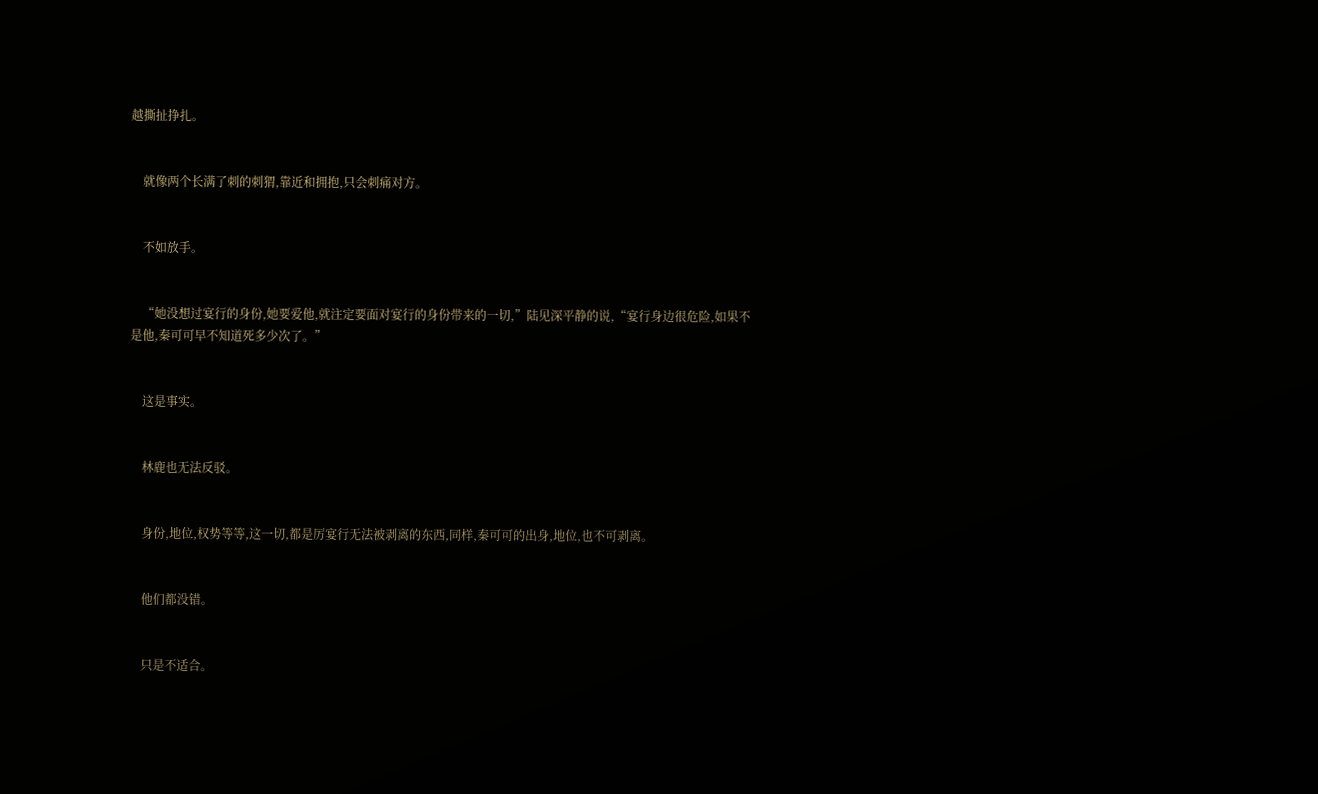越撕扯挣扎。


    就像两个长满了刺的刺猬,靠近和拥抱,只会刺痛对方。


    不如放手。


    “她没想过宴行的身份,她要爱他,就注定要面对宴行的身份带来的一切,”陆见深平静的说,“宴行身边很危险,如果不是他,秦可可早不知道死多少次了。”


    这是事实。


    林鹿也无法反驳。


    身份,地位,权势等等,这一切,都是厉宴行无法被剥离的东西,同样,秦可可的出身,地位,也不可剥离。


    他们都没错。


    只是不适合。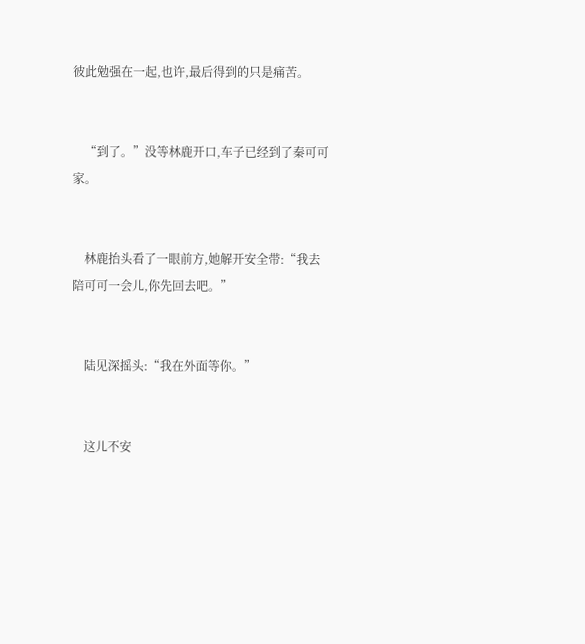彼此勉强在一起,也许,最后得到的只是痛苦。


    “到了。”没等林鹿开口,车子已经到了秦可可家。


    林鹿抬头看了一眼前方,她解开安全带:“我去陪可可一会儿,你先回去吧。”


    陆见深摇头:“我在外面等你。”


    这儿不安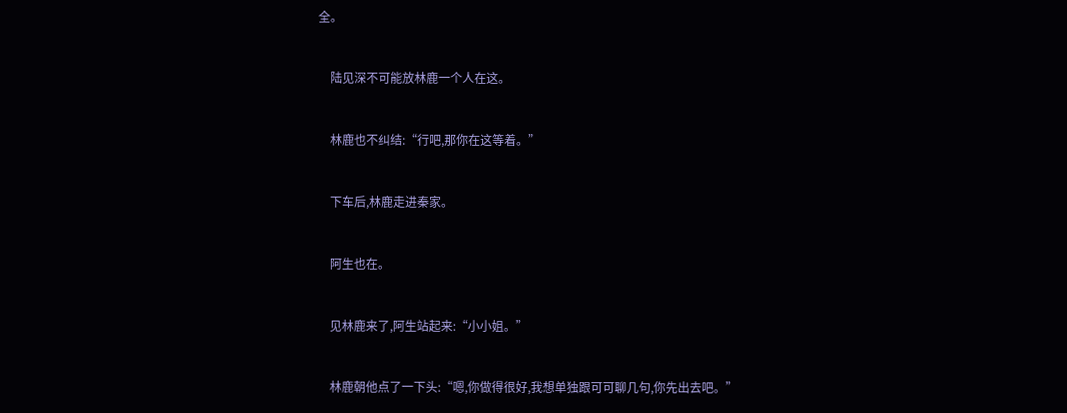全。


    陆见深不可能放林鹿一个人在这。


    林鹿也不纠结:“行吧,那你在这等着。”


    下车后,林鹿走进秦家。


    阿生也在。


    见林鹿来了,阿生站起来:“小小姐。”


    林鹿朝他点了一下头:“嗯,你做得很好,我想单独跟可可聊几句,你先出去吧。”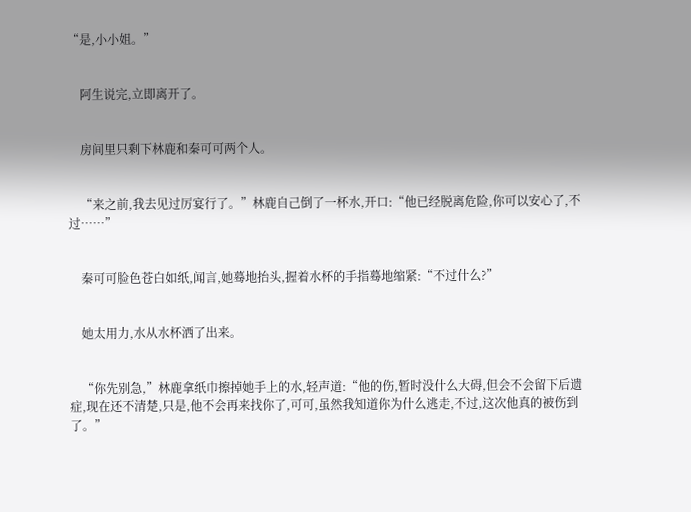“是,小小姐。”


    阿生说完,立即离开了。


    房间里只剩下林鹿和秦可可两个人。


    “来之前,我去见过厉宴行了。”林鹿自己倒了一杯水,开口:“他已经脱离危险,你可以安心了,不过……”


    秦可可脸色苍白如纸,闻言,她蓦地抬头,握着水杯的手指蓦地缩紧:“不过什么?”


    她太用力,水从水杯洒了出来。


    “你先别急,”林鹿拿纸巾擦掉她手上的水,轻声道:“他的伤,暂时没什么大碍,但会不会留下后遗症,现在还不清楚,只是,他不会再来找你了,可可,虽然我知道你为什么逃走,不过,这次他真的被伤到了。”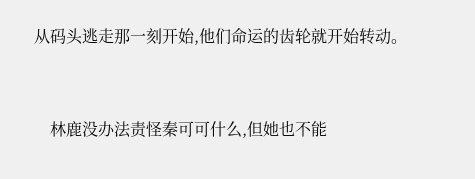从码头逃走那一刻开始,他们命运的齿轮就开始转动。


    林鹿没办法责怪秦可可什么,但她也不能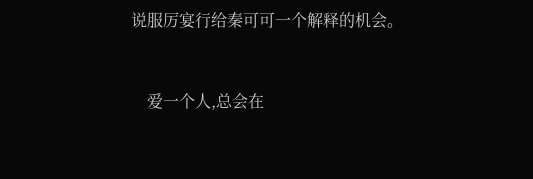说服厉宴行给秦可可一个解释的机会。


    爱一个人,总会在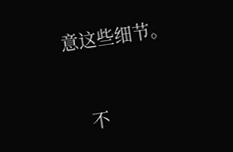意这些细节。


    不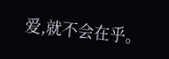爱,就不会在乎。